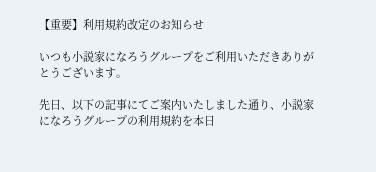【重要】利用規約改定のお知らせ

いつも小説家になろうグループをご利用いただきありがとうございます。

先日、以下の記事にてご案内いたしました通り、小説家になろうグループの利用規約を本日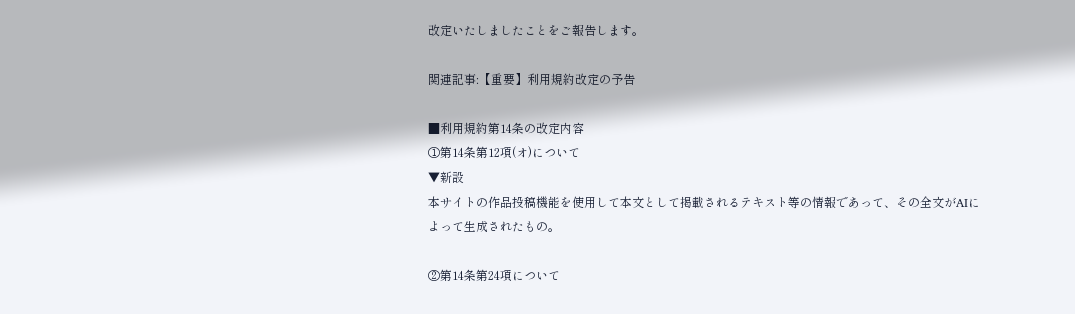改定いたしましたことをご報告します。

関連記事:【重要】利用規約改定の予告

■利用規約第14条の改定内容
①第14条第12項(オ)について
▼新設
本サイトの作品投稿機能を使用して本文として掲載されるテキスト等の情報であって、その全文がAIによって生成されたもの。

②第14条第24項について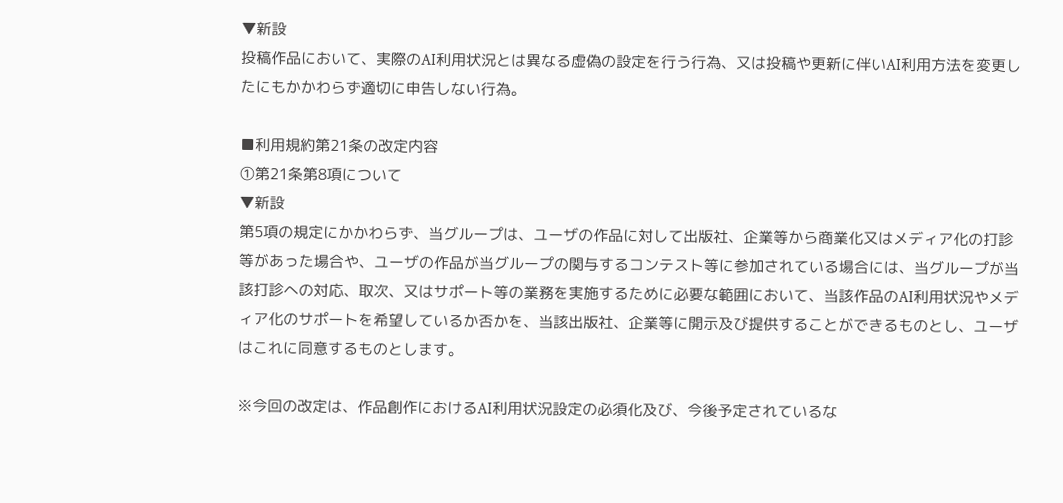▼新設
投稿作品において、実際のAI利用状況とは異なる虚偽の設定を行う行為、又は投稿や更新に伴いAI利用方法を変更したにもかかわらず適切に申告しない行為。

■利用規約第21条の改定内容
①第21条第8項について
▼新設
第5項の規定にかかわらず、当グループは、ユーザの作品に対して出版社、企業等から商業化又はメディア化の打診等があった場合や、ユーザの作品が当グループの関与するコンテスト等に参加されている場合には、当グループが当該打診への対応、取次、又はサポート等の業務を実施するために必要な範囲において、当該作品のAI利用状況やメディア化のサポートを希望しているか否かを、当該出版社、企業等に開示及び提供することができるものとし、ユーザはこれに同意するものとします。

※今回の改定は、作品創作におけるAI利用状況設定の必須化及び、今後予定されているな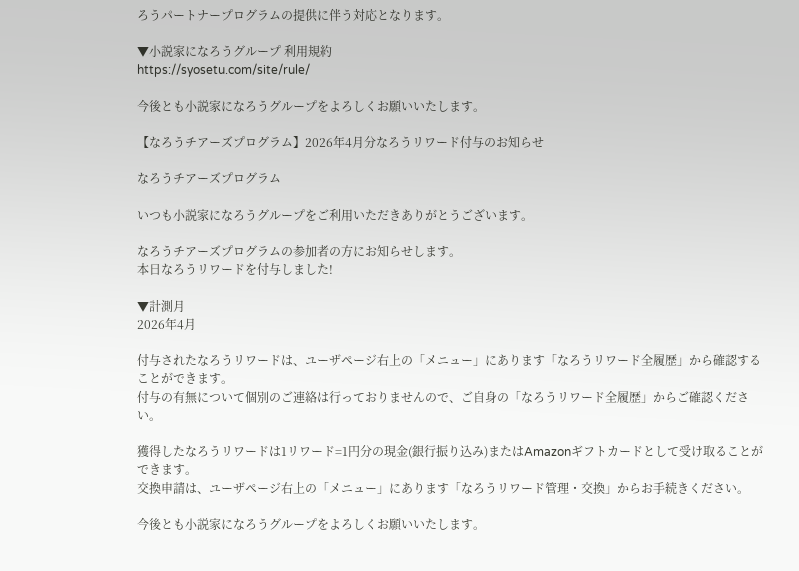ろうパートナープログラムの提供に伴う対応となります。

▼小説家になろうグループ 利用規約
https://syosetu.com/site/rule/

今後とも小説家になろうグループをよろしくお願いいたします。

【なろうチアーズプログラム】2026年4月分なろうリワード付与のお知らせ

なろうチアーズプログラム

いつも小説家になろうグループをご利用いただきありがとうございます。

なろうチアーズプログラムの参加者の方にお知らせします。
本日なろうリワードを付与しました!

▼計測月
2026年4月

付与されたなろうリワードは、ユーザページ右上の「メニュー」にあります「なろうリワード全履歴」から確認することができます。
付与の有無について個別のご連絡は行っておりませんので、ご自身の「なろうリワード全履歴」からご確認ください。

獲得したなろうリワードは1リワード=1円分の現金(銀行振り込み)またはAmazonギフトカードとして受け取ることができます。
交換申請は、ユーザページ右上の「メニュー」にあります「なろうリワード管理・交換」からお手続きください。

今後とも小説家になろうグループをよろしくお願いいたします。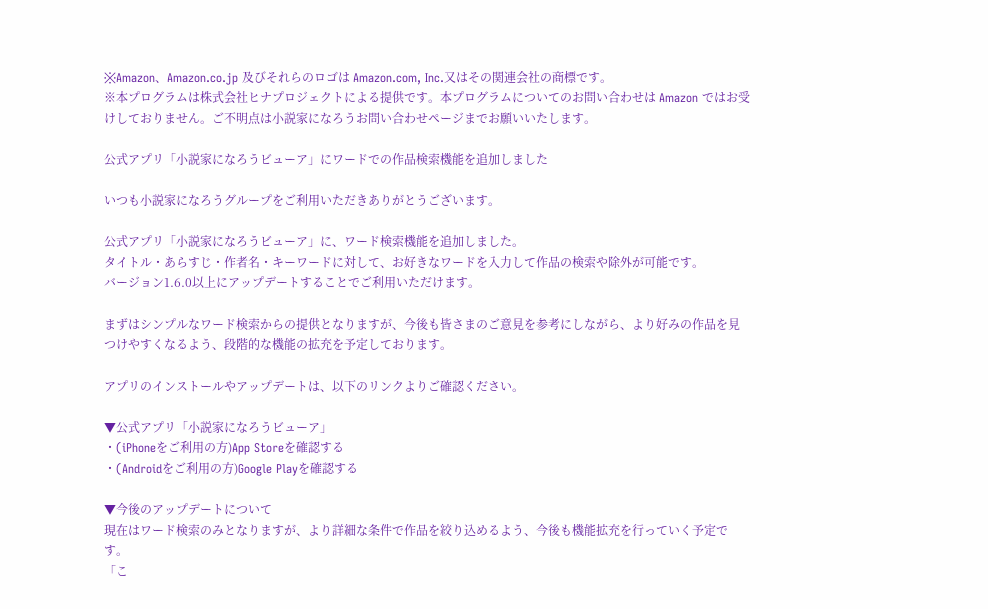※Amazon、Amazon.co.jp 及びそれらのロゴは Amazon.com, Inc.又はその関連会社の商標です。
※本プログラムは株式会社ヒナプロジェクトによる提供です。本プログラムについてのお問い合わせは Amazon ではお受けしておりません。ご不明点は小説家になろうお問い合わせページまでお願いいたします。

公式アプリ「小説家になろうビューア」にワードでの作品検索機能を追加しました

いつも小説家になろうグループをご利用いただきありがとうございます。

公式アプリ「小説家になろうビューア」に、ワード検索機能を追加しました。
タイトル・あらすじ・作者名・キーワードに対して、お好きなワードを入力して作品の検索や除外が可能です。
バージョン1.6.0以上にアップデートすることでご利用いただけます。

まずはシンプルなワード検索からの提供となりますが、今後も皆さまのご意見を参考にしながら、より好みの作品を見つけやすくなるよう、段階的な機能の拡充を予定しております。

アプリのインストールやアップデートは、以下のリンクよりご確認ください。

▼公式アプリ「小説家になろうビューア」
・(iPhoneをご利用の方)App Storeを確認する
・(Androidをご利用の方)Google Playを確認する

▼今後のアップデートについて
現在はワード検索のみとなりますが、より詳細な条件で作品を絞り込めるよう、今後も機能拡充を行っていく予定です。
「こ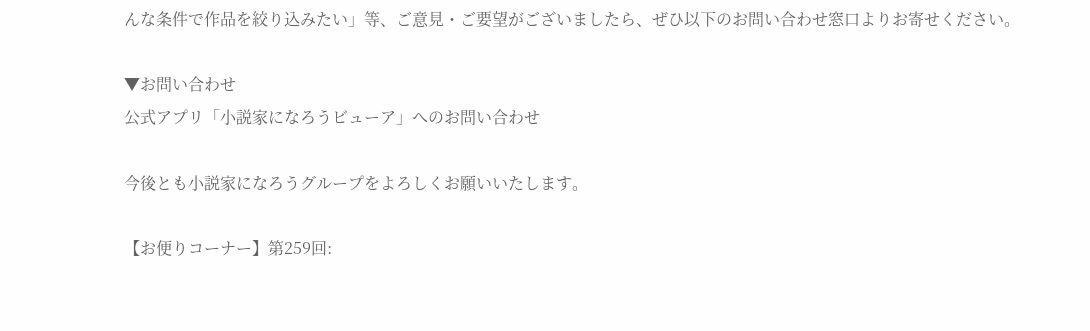んな条件で作品を絞り込みたい」等、ご意見・ご要望がございましたら、ぜひ以下のお問い合わせ窓口よりお寄せください。

▼お問い合わせ
公式アプリ「小説家になろうビューア」へのお問い合わせ

今後とも小説家になろうグループをよろしくお願いいたします。

【お便りコーナー】第259回: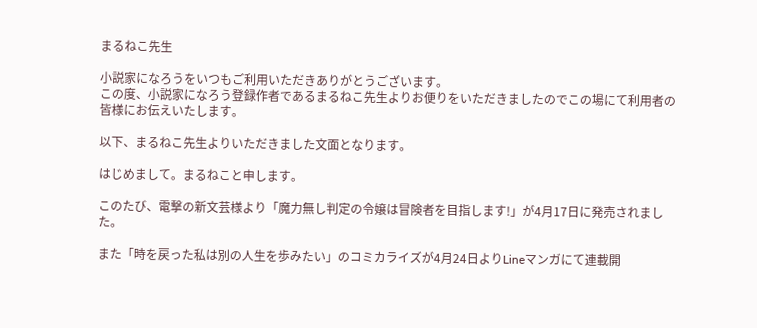まるねこ先生

小説家になろうをいつもご利用いただきありがとうございます。
この度、小説家になろう登録作者であるまるねこ先生よりお便りをいただきましたのでこの場にて利用者の皆様にお伝えいたします。

以下、まるねこ先生よりいただきました文面となります。

はじめまして。まるねこと申します。

このたび、電撃の新文芸様より「魔力無し判定の令嬢は冒険者を目指します!」が4月17日に発売されました。

また「時を戻った私は別の人生を歩みたい」のコミカライズが4月24日よりLineマンガにて連載開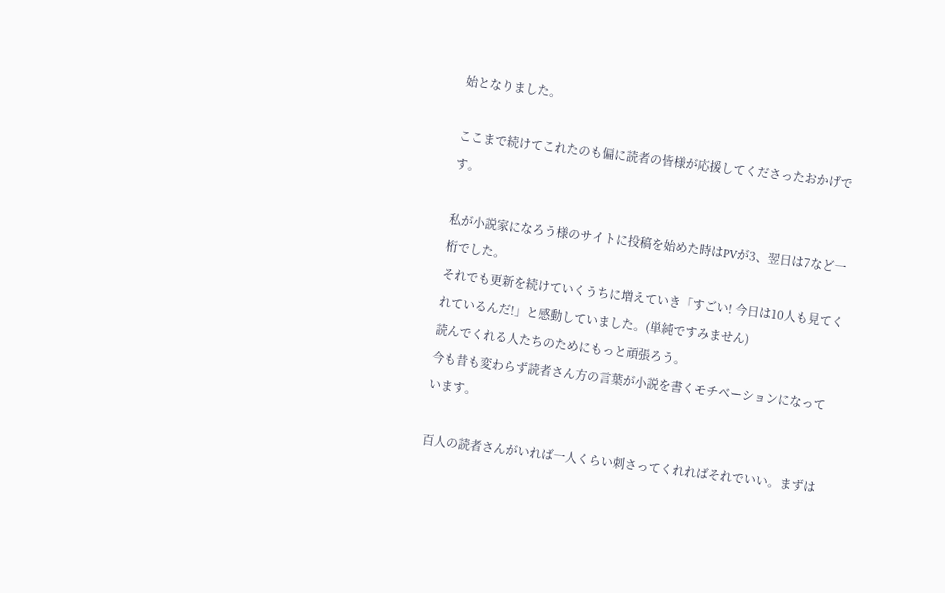始となりました。

ここまで続けてこれたのも偏に読者の皆様が応援してくださったおかげです。

私が小説家になろう様のサイトに投稿を始めた時はPVが3、翌日は7など一桁でした。
それでも更新を続けていくうちに増えていき「すごい! 今日は10人も見てくれているんだ!」と感動していました。(単純ですみません)
読んでくれる人たちのためにもっと頑張ろう。
今も昔も変わらず読者さん方の言葉が小説を書くモチベーションになっています。

百人の読者さんがいれば一人くらい刺さってくれればそれでいい。まずは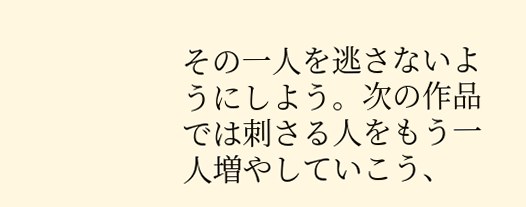その一人を逃さないようにしよう。次の作品では刺さる人をもう一人増やしていこう、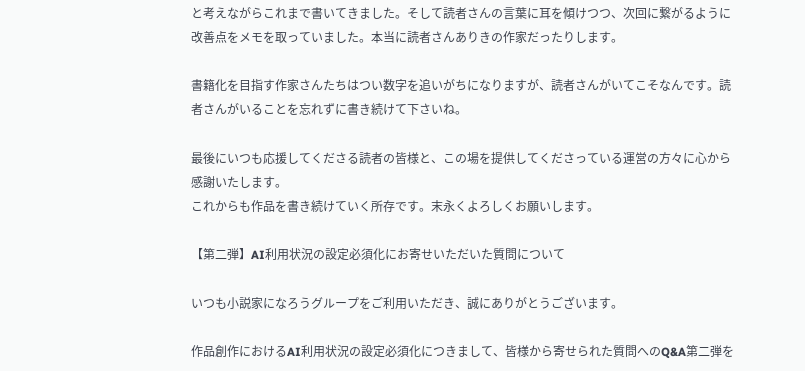と考えながらこれまで書いてきました。そして読者さんの言葉に耳を傾けつつ、次回に繋がるように改善点をメモを取っていました。本当に読者さんありきの作家だったりします。

書籍化を目指す作家さんたちはつい数字を追いがちになりますが、読者さんがいてこそなんです。読者さんがいることを忘れずに書き続けて下さいね。

最後にいつも応援してくださる読者の皆様と、この場を提供してくださっている運営の方々に心から感謝いたします。
これからも作品を書き続けていく所存です。末永くよろしくお願いします。

【第二弾】AI利用状況の設定必須化にお寄せいただいた質問について

いつも小説家になろうグループをご利用いただき、誠にありがとうございます。

作品創作におけるAI利用状況の設定必須化につきまして、皆様から寄せられた質問へのQ&A第二弾を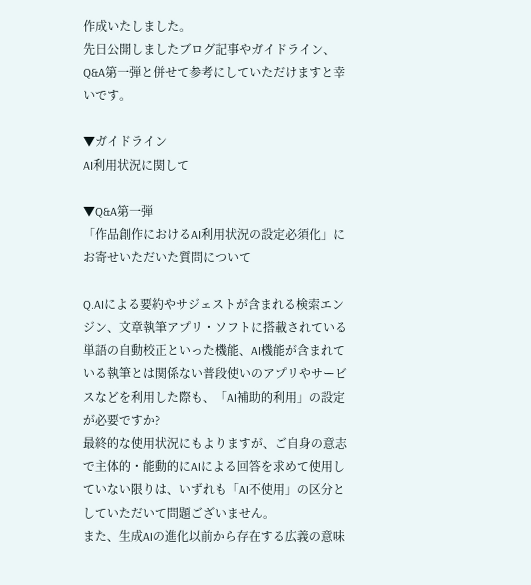作成いたしました。
先日公開しましたブログ記事やガイドライン、Q&A第一弾と併せて参考にしていただけますと幸いです。

▼ガイドライン
AI利用状況に関して

▼Q&A第一弾
「作品創作におけるAI利用状況の設定必須化」にお寄せいただいた質問について

Q.AIによる要約やサジェストが含まれる検索エンジン、文章執筆アプリ・ソフトに搭載されている単語の自動校正といった機能、AI機能が含まれている執筆とは関係ない普段使いのアプリやサービスなどを利用した際も、「AI補助的利用」の設定が必要ですか?
最終的な使用状況にもよりますが、ご自身の意志で主体的・能動的にAIによる回答を求めて使用していない限りは、いずれも「AI不使用」の区分としていただいて問題ございません。
また、生成AIの進化以前から存在する広義の意味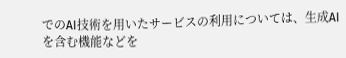でのAI技術を用いたサービスの利用については、生成AIを含む機能などを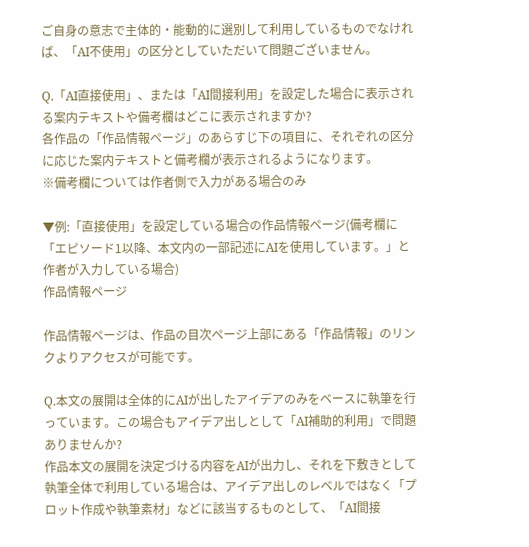ご自身の意志で主体的・能動的に選別して利用しているものでなければ、「AI不使用」の区分としていただいて問題ございません。

Q.「AI直接使用」、または「AI間接利用」を設定した場合に表示される案内テキストや備考欄はどこに表示されますか?
各作品の「作品情報ページ」のあらすじ下の項目に、それぞれの区分に応じた案内テキストと備考欄が表示されるようになります。
※備考欄については作者側で入力がある場合のみ

▼例:「直接使用」を設定している場合の作品情報ページ(備考欄に「エピソード1以降、本文内の一部記述にAIを使用しています。」と作者が入力している場合)
作品情報ページ

作品情報ページは、作品の目次ページ上部にある「作品情報」のリンクよりアクセスが可能です。

Q.本文の展開は全体的にAIが出したアイデアのみをベースに執筆を行っています。この場合もアイデア出しとして「AI補助的利用」で問題ありませんか?
作品本文の展開を決定づける内容をAIが出力し、それを下敷きとして執筆全体で利用している場合は、アイデア出しのレベルではなく「プロット作成や執筆素材」などに該当するものとして、「AI間接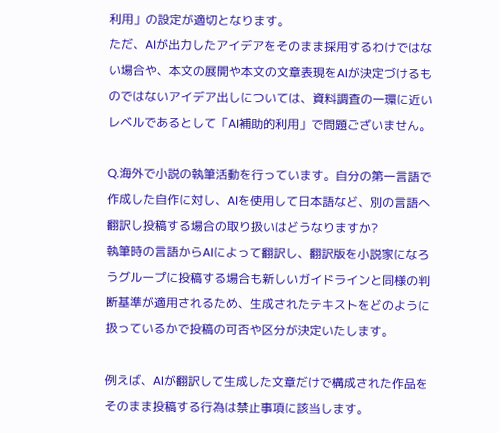利用」の設定が適切となります。
ただ、AIが出力したアイデアをそのまま採用するわけではない場合や、本文の展開や本文の文章表現をAIが決定づけるものではないアイデア出しについては、資料調査の一環に近いレベルであるとして「AI補助的利用」で問題ございません。

Q.海外で小説の執筆活動を行っています。自分の第一言語で作成した自作に対し、AIを使用して日本語など、別の言語へ翻訳し投稿する場合の取り扱いはどうなりますか?
執筆時の言語からAIによって翻訳し、翻訳版を小説家になろうグループに投稿する場合も新しいガイドラインと同様の判断基準が適用されるため、生成されたテキストをどのように扱っているかで投稿の可否や区分が決定いたします。

例えば、AIが翻訳して生成した文章だけで構成された作品をそのまま投稿する行為は禁止事項に該当します。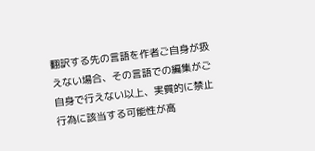翻訳する先の言語を作者ご自身が扱えない場合、その言語での編集がご自身で行えない以上、実質的に禁止行為に該当する可能性が高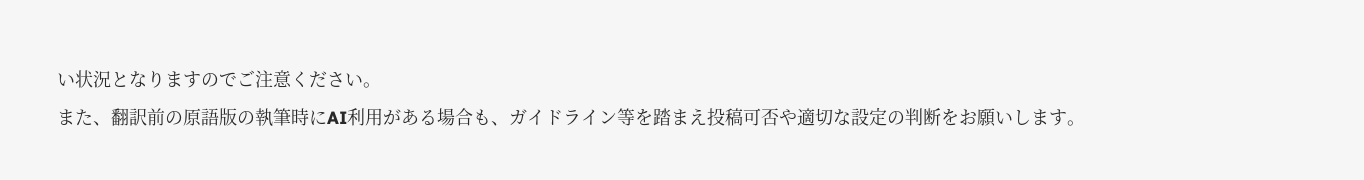い状況となりますのでご注意ください。
また、翻訳前の原語版の執筆時にAI利用がある場合も、ガイドライン等を踏まえ投稿可否や適切な設定の判断をお願いします。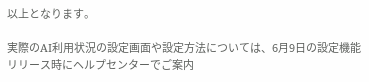以上となります。

実際のAI利用状況の設定画面や設定方法については、6月9日の設定機能リリース時にヘルプセンターでご案内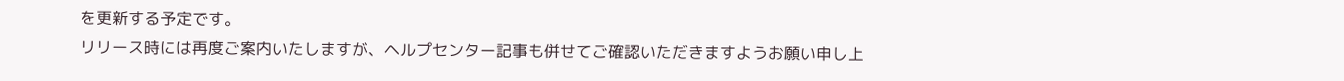を更新する予定です。
リリース時には再度ご案内いたしますが、ヘルプセンター記事も併せてご確認いただきますようお願い申し上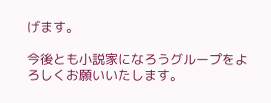げます。

今後とも小説家になろうグループをよろしくお願いいたします。